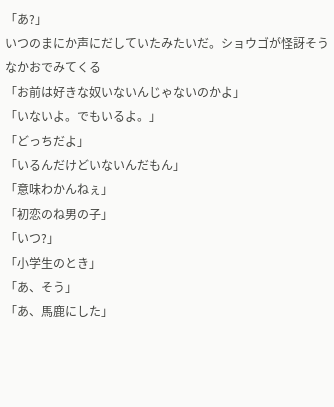「あ?」
いつのまにか声にだしていたみたいだ。ショウゴが怪訝そうなかおでみてくる
「お前は好きな奴いないんじゃないのかよ」
「いないよ。でもいるよ。」
「どっちだよ」
「いるんだけどいないんだもん」
「意味わかんねぇ」
「初恋のね男の子」
「いつ?」
「小学生のとき」
「あ、そう」
「あ、馬鹿にした」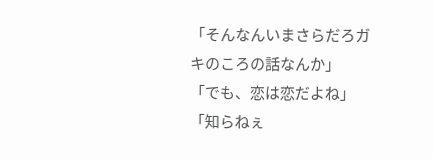「そんなんいまさらだろガキのころの話なんか」
「でも、恋は恋だよね」
「知らねぇ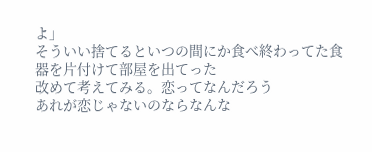よ」
そういい捨てるといつの間にか食べ終わってた食器を片付けて部屋を出てった
改めて考えてみる。恋ってなんだろう
あれが恋じゃないのならなんな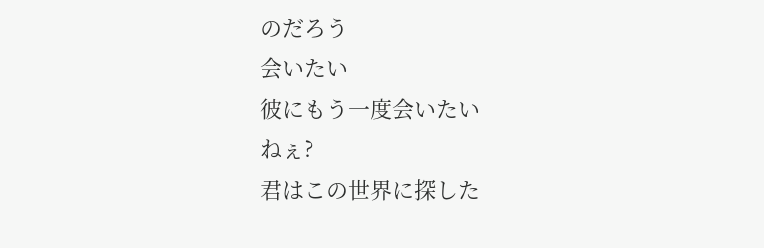のだろう
会いたい
彼にもう一度会いたい
ねぇ?
君はこの世界に探した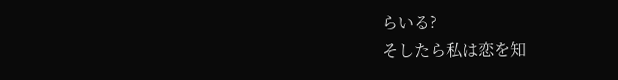らいる?
そしたら私は恋を知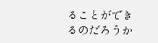ることができるのだろうか